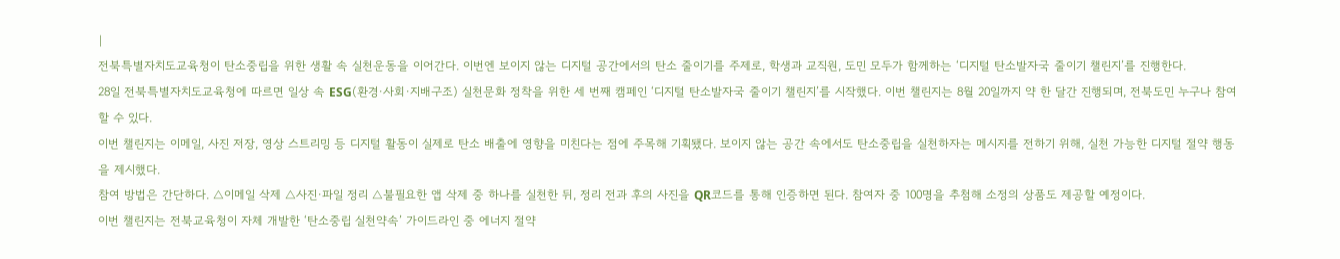|
전북특별자치도교육청이 탄소중립을 위한 생활 속 실천운동을 이어간다. 이번엔 보이지 않는 디지털 공간에서의 탄소 줄이기를 주제로, 학생과 교직원, 도민 모두가 함께하는 ‘디지털 탄소발자국 줄이기 챌린지’를 진행한다.
28일 전북특별자치도교육청에 따르면 일상 속 ESG(환경·사회·지배구조) 실천문화 정착을 위한 세 번째 캠페인 ‘디지털 탄소발자국 줄이기 챌린지’를 시작했다. 이번 챌린지는 8월 20일까지 약 한 달간 진행되며, 전북도민 누구나 참여할 수 있다.
이번 챌린지는 이메일, 사진 저장, 영상 스트리밍 등 디지털 활동이 실제로 탄소 배출에 영향을 미친다는 점에 주목해 기획됐다. 보이지 않는 공간 속에서도 탄소중립을 실천하자는 메시지를 전하기 위해, 실천 가능한 디지털 절약 행동을 제시했다.
참여 방법은 간단하다. △이메일 삭제 △사진·파일 정리 △불필요한 앱 삭제 중 하나를 실천한 뒤, 정리 전과 후의 사진을 QR코드를 통해 인증하면 된다. 참여자 중 100명을 추첨해 소정의 상품도 제공할 예정이다.
이번 챌린지는 전북교육청이 자체 개발한 ‘탄소중립 실천약속’ 가이드라인 중 에너지 절약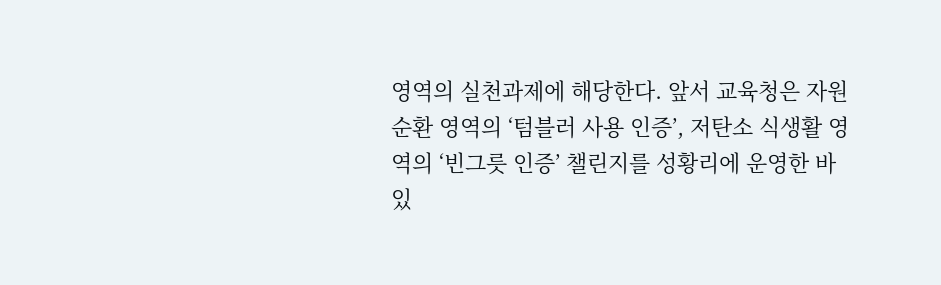영역의 실천과제에 해당한다. 앞서 교육청은 자원순환 영역의 ‘텀블러 사용 인증’, 저탄소 식생활 영역의 ‘빈그릇 인증’ 챌린지를 성황리에 운영한 바 있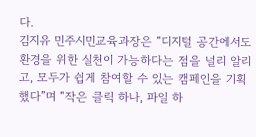다.
김지유 민주시민교육과장은 “디지털 공간에서도 환경을 위한 실천이 가능하다는 점을 널리 알리고, 모두가 쉽게 참여할 수 있는 캠페인을 기획했다”며 “작은 클릭 하나, 파일 하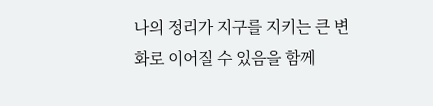나의 정리가 지구를 지키는 큰 변화로 이어질 수 있음을 함께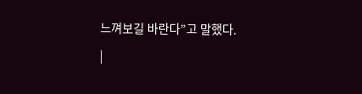느껴보길 바란다”고 말했다.
|